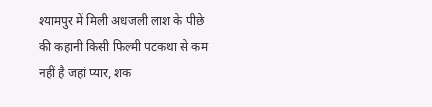श्यामपुर में मिली अधजली लाश के पीछे की कहानी किसी फिल्मी पटकथा से कम नहीं है जहां प्यार, शक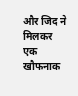और जिद ने मिलकर एक खौफनाक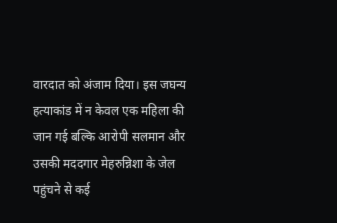वारदात को अंजाम दिया। इस जघन्य हत्याकांड में न केवल एक महिला की जान गई बल्कि आरोपी सलमान और उसकी मददगार मेहरुन्निशा के जेल पहुंचने से कई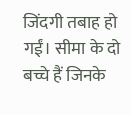जिंदगी तबाह हो गईं। सीमा के दो बच्चे हैं जिनके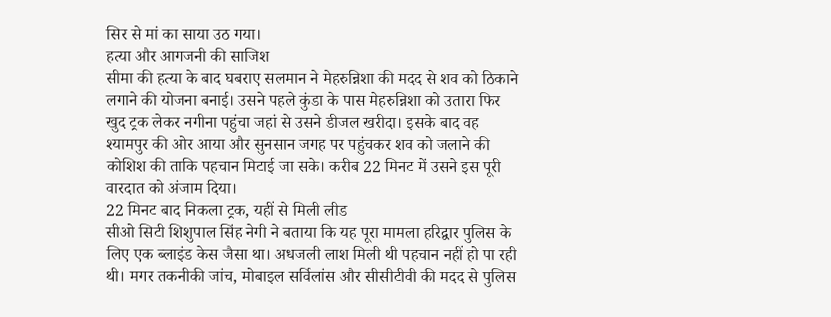सिर से मां का साया उठ गया।
हत्या और आगजनी की साजिश
सीमा की हत्या के बाद घबराए सलमान ने मेहरुन्निशा की मदद से शव को ठिकाने लगाने की योजना बनाई। उसने पहले कुंडा के पास मेहरुन्निशा को उतारा फिर खुद ट्रक लेकर नगीना पहुंचा जहां से उसने डीजल खरीदा। इसके बाद वह श्यामपुर की ओर आया और सुनसान जगह पर पहुंचकर शव को जलाने की कोशिश की ताकि पहचान मिटाई जा सके। करीब 22 मिनट में उसने इस पूरी वारदात को अंजाम दिया।
22 मिनट बाद निकला ट्रक, यहीं से मिली लीड
सीओ सिटी शिशुपाल सिंह नेगी ने बताया कि यह पूरा मामला हरिद्वार पुलिस के लिए एक ब्लाइंड केस जैसा था। अधजली लाश मिली थी पहचान नहीं हो पा रही थी। मगर तकनीकी जांच, मोबाइल सर्विलांस और सीसीटीवी की मदद से पुलिस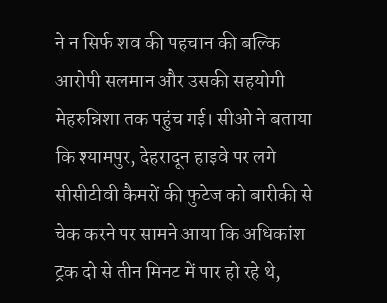ने न सिर्फ शव की पहचान की बल्कि आरोपी सलमान और उसकी सहयोगी मेहरुन्निशा तक पहुंच गई। सीओ ने बताया कि श्यामपुर, देहरादून हाइवे पर लगे सीसीटीवी कैमरों की फुटेज को बारीकी से चेक करने पर सामने आया कि अधिकांश ट्रक दो से तीन मिनट में पार हो रहे थे,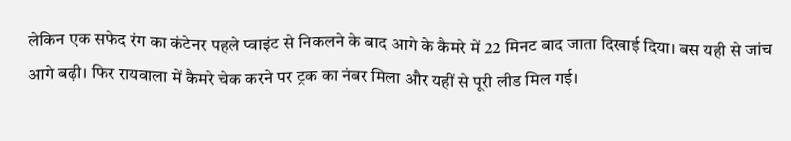लेकिन एक सफेद रंग का कंटेनर पहले प्वाइंट से निकलने के बाद आगे के कैमरे में 22 मिनट बाद जाता दिखाई दिया। बस यही से जांच आगे बढ़ी। फिर रायवाला में कैमरे चेक करने पर ट्रक का नंबर मिला और यहीं से पूरी लीड मिल गई।